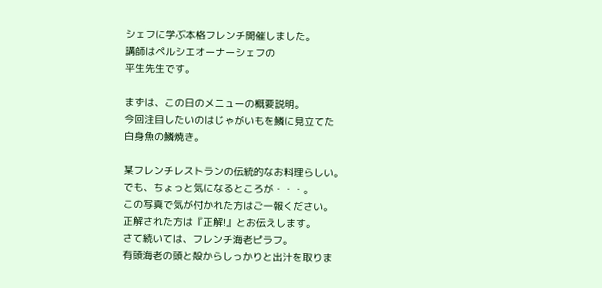シェフに学ぶ本格フレンチ開催しました。
講師はペルシエオーナーシェフの
平生先生です。

まずは、この日のメニューの概要説明。
今回注目したいのはじゃがいもを鱗に見立てた
白身魚の鱗焼き。

某フレンチレストランの伝統的なお料理らしい。
でも、ちょっと気になるところが・・・。
この写真で気が付かれた方はご一報ください。
正解された方は『正解!』とお伝えします。
さて続いては、フレンチ海老ピラフ。
有頭海老の頭と殻からしっかりと出汁を取りま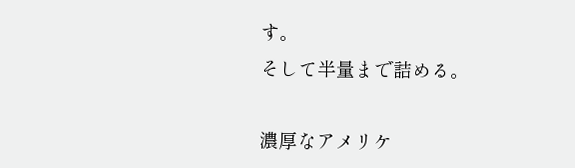す。
そして半量まで詰める。

濃厚なアメリケ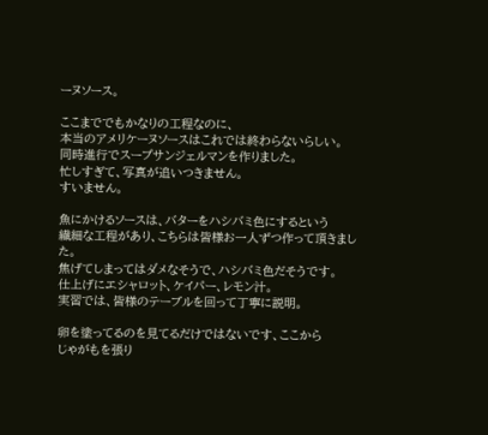ーヌソース。

ここまででもかなりの工程なのに、
本当のアメリケーヌソースはこれでは終わらないらしい。
同時進行でスープサンジェルマンを作りました。
忙しすぎて、写真が追いつきません。
すいません。

魚にかけるソースは、バターをハシバミ色にするという
繊細な工程があり、こちらは皆様お一人ずつ作って頂きました。
焦げてしまってはダメなそうで、ハシバミ色だそうです。
仕上げにエシャロット、ケイパー、レモン汁。
実習では、皆様のテーブルを回って丁寧に説明。

卵を塗ってるのを見てるだけではないです、ここから
じゃがもを張り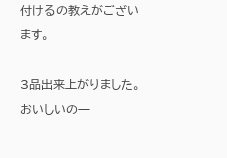付けるの教えがございます。

3品出来上がりました。
おいしいの一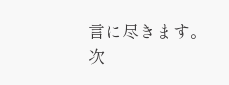言に尽きます。
次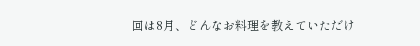回は8月、どんなお料理を教えていただけ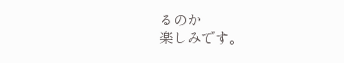るのか
楽しみです。